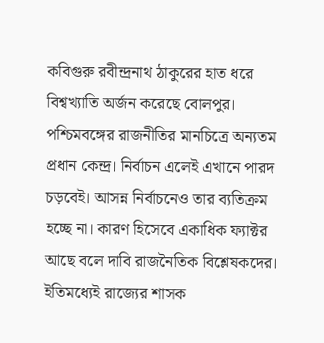কবিগুরু রবীন্দ্রনাথ ঠাকুরের হাত ধরে বিশ্বখ্যাতি অর্জন করেছে বোলপুর। পশ্চিমবঙ্গের রাজনীতির মানচিত্রে অন্যতম প্রধান কেন্দ্র। নির্বাচন এলেই এখানে পারদ চড়বেই। আসন্ন নির্বাচনেও তার ব্যতিক্রম হচ্ছে না। কারণ হিসেবে একাধিক ফ্যাক্টর আছে বলে দাবি রাজনৈতিক বিশ্লেষকদের। ইতিমধ্যেই রাজ্যের শাসক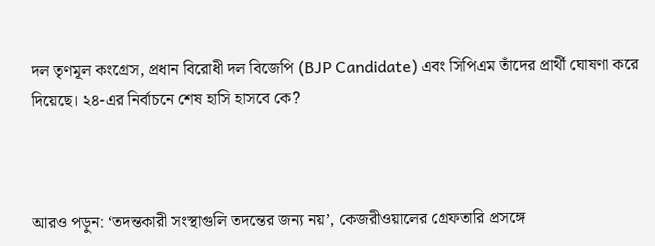দল তৃণমূল কংগ্রেস, প্রধান বিরোধী দল বিজেপি (BJP Candidate) এবং সিপিএম তাঁদের প্রার্থী ঘোষণা করে দিয়েছে। ২৪-এর নির্বাচনে শেষ হাসি হাসবে কে?



আরও পড়ুন: ‘তদন্তকারী সংস্থাগুলি তদন্তের জন্য নয়’, কেজরীওয়ালের গ্রেফতারি প্রসঙ্গে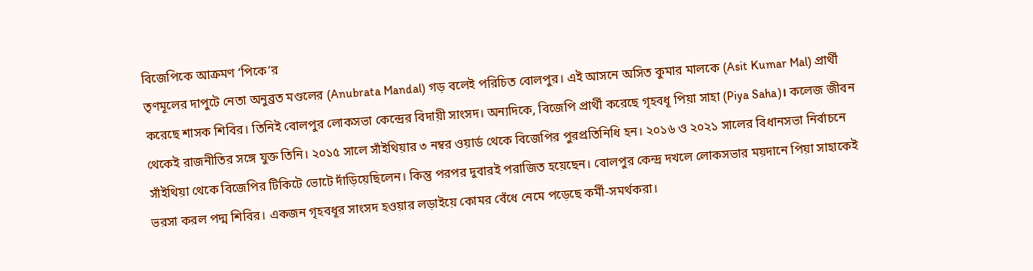বিজেপিকে আক্রমণ ‘পিকে’র
তৃণমূলের দাপুটে নেতা অনুব্রত মণ্ডলের (Anubrata Mandal) গড় বলেই পরিচিত বোলপুর। এই আসনে অসিত কুমার মালকে (Asit Kumar Mal) প্রার্থী করেছে শাসক শিবির। তিনিই বোলপুর লোকসভা কেন্দ্রের বিদায়ী সাংসদ। অন্যদিকে, বিজেপি প্রার্থী করেছে গৃহবধূ পিয়া সাহা (Piya Saha)। কলেজ জীবন থেকেই রাজনীতির সঙ্গে যুক্ত তিনি। ২০১৫ সালে সাঁইথিয়ার ৩ নম্বর ওয়ার্ড থেকে বিজেপির পুরপ্রতিনিধি হন। ২০১৬ ও ২০২১ সালের বিধানসভা নির্বাচনে সাঁইথিয়া থেকে বিজেপির টিকিটে ভোটে দাঁড়িয়েছিলেন। কিন্তু পরপর দুবারই পরাজিত হয়েছেন। বোলপুর কেন্দ্র দখলে লোকসভার ময়দানে পিয়া সাহাকেই ভরসা করল পদ্ম শিবির। একজন গৃহবধূর সাংসদ হওয়ার লড়াইয়ে কোমর বেঁধে নেমে পড়েছে কর্মী-সমর্থকরা।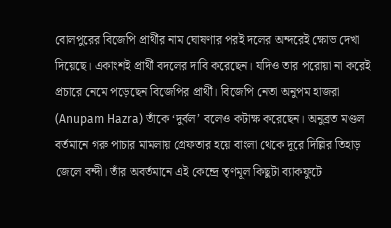বোলপুরের বিজেপি প্রার্থীর নাম ঘোষণার পরই দলের অন্দরেই ক্ষোভ দেখা দিয়েছে। একাংশই প্রার্থী বদলের দাবি করেছেন। যদিও তার পরোয়া না করেই প্রচারে নেমে পড়েছেন বিজেপির প্রার্থী। বিজেপি নেতা অনুপম হাজরা (Anupam Hazra) তাঁকে ‘দুর্বল’ বলেও কটাক্ষ করেছেন। অনুব্রত মণ্ডল বর্তমানে গরু পাচার মামলায় গ্রেফতার হয়ে বাংলা থেকে দূরে দিল্লির তিহাড় জেলে বন্দী। তাঁর অবর্তমানে এই কেন্দ্রে তৃণমূল কিছুটা ব্যাকফুটে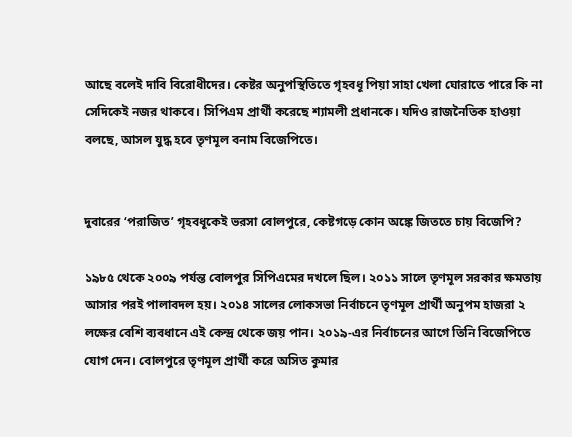আছে বলেই দাবি বিরোধীদের। কেষ্টর অনুপস্থিতিতে গৃহবধূ পিয়া সাহা খেলা ঘোরাতে পারে কি না সেদিকেই নজর থাকবে। সিপিএম প্রার্থী করেছে শ্যামলী প্রধানকে। যদিও রাজনৈতিক হাওয়া বলছে, আসল যুদ্ধ হবে তৃণমূল বনাম বিজেপিতে।


দুবারের ‘পরাজিত’ গৃহবধূকেই ভরসা বোলপুরে, কেষ্টগড়ে কোন অঙ্কে জিততে চায় বিজেপি?

১৯৮৫ থেকে ২০০৯ পর্যন্ত বোলপুর সিপিএমের দখলে ছিল। ২০১১ সালে তৃণমূল সরকার ক্ষমতায় আসার পরই পালাবদল হয়। ২০১৪ সালের লোকসভা নির্বাচনে তৃণমূল প্রার্থী অনুপম হাজরা ২ লক্ষের বেশি ব্যবধানে এই কেন্দ্র থেকে জয় পান। ২০১৯-এর নির্বাচনের আগে তিনি বিজেপিতে যোগ দেন। বোলপুরে তৃণমূল প্রার্থী করে অসিত কুমার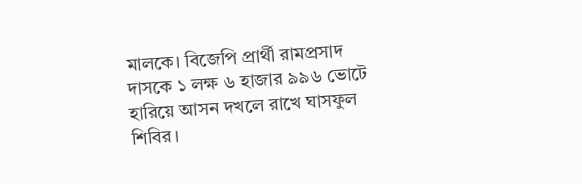মালকে। বিজেপি প্রার্থী রামপ্রসাদ দাসকে ১ লক্ষ ৬ হাজার ৯৯৬ ভোটে হারিয়ে আসন দখলে রাখে ঘাসফুল শিবির।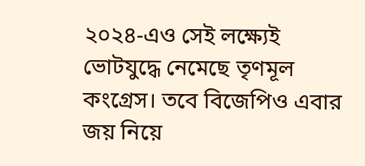২০২৪-এও সেই লক্ষ্যেই ভোটযুদ্ধে নেমেছে তৃণমূল কংগ্রেস। তবে বিজেপিও এবার জয় নিয়ে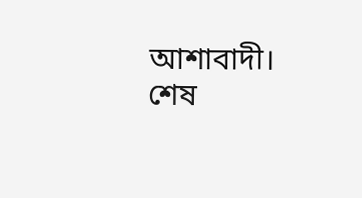আশাবাদী। শেষ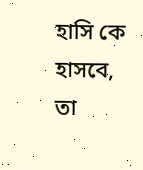হাসি কে হাসবে, তা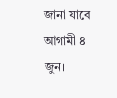জানা যাবে আগামী ৪ জুন।